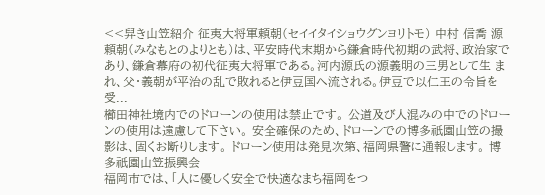<<舁き山笠紹介 征夷大将軍頼朝(セイイタイショウグンヨリトモ) 中村 信喬 源頼朝(みなもとのよりとも)は、平安時代末期から鎌倉時代初期の武将、政治家であり、鎌倉幕府の初代征夷大将軍である。河内源氏の源義明の三男として生 まれ、父・義朝が平治の乱で敗れると伊豆国へ流される。伊豆で以仁王の令旨を受...
櫛田神社境内でのドローンの使用は禁止です。 公道及び人混みの中でのドローンの使用は遠慮して下さい。 安全確保のため、ドローンでの博多祇園山笠の撮影は、固くお断りします。 ドローン使用は発見次第、福岡県警に通報します。 博多祇園山笠振興会
福岡市では、「人に優しく安全で快適なまち福岡をつ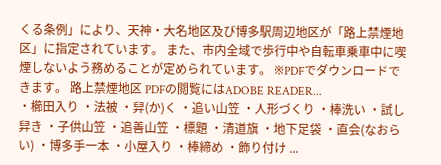くる条例」により、天神・大名地区及び博多駅周辺地区が「路上禁煙地区」に指定されています。 また、市内全域で歩行中や自転車乗車中に喫煙しないよう務めることが定められています。 ※PDFでダウンロードできます。 路上禁煙地区 PDFの閲覧にはADOBE READER...
・櫛田入り ・法被 ・舁(か)く ・追い山笠 ・人形づくり ・棒洗い ・試し舁き ・子供山笠 ・追善山笠 ・標題 ・清道旗 ・地下足袋 ・直会(なおらい) ・博多手一本 ・小屋入り ・棒締め ・飾り付け ...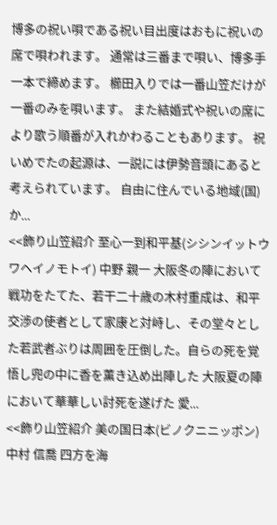博多の祝い唄である祝い目出度はおもに祝いの席で唄われます。 通常は三番まで唄い、博多手一本で締めます。 櫛田入りでは一番山笠だけが一番のみを唄います。 また結婚式や祝いの席により歌う順番が入れかわることもあります。 祝いめでたの起源は、一説には伊勢音頭にあると考えられています。 自由に住んでいる地域(国)か...
<<飾り山笠紹介 至心一到和平基(シシンイットウワヘイノモトイ) 中野 親一 大阪冬の陣において戦功をたてた、若干二十歳の木村重成は、和平交渉の使者として家康と対峙し、その堂々とした若武者ぶりは周囲を圧倒した。自らの死を覚悟し兜の中に香を薫き込め出陣した 大阪夏の陣において華華しい討死を遂げた 愛...
<<飾り山笠紹介 美の国日本(ビノクニニッポン) 中村 信喬 四方を海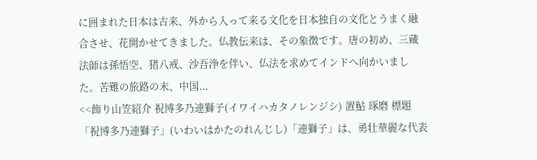に囲まれた日本は古来、外から入って来る文化を日本独自の文化とうまく融合させ、花開かせてきました。仏教伝来は、その象徴です。唐の初め、三蔵 法師は孫悟空、猪八戒、沙吾浄を伴い、仏法を求めてインドへ向かいました。苦難の旅路の末、中国...
<<飾り山笠紹介 祝博多乃連獅子(イワイハカタノレンジシ) 置鮎 琢磨 標題 「祝博多乃連獅子」(いわいはかたのれんじし)「連獅子」は、勇壮華麗な代表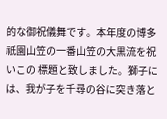的な御祝儀舞です。本年度の博多祇園山笠の一番山笠の大黒流を祝いこの 標題と致しました。獅子には、我が子を千尋の谷に突き落と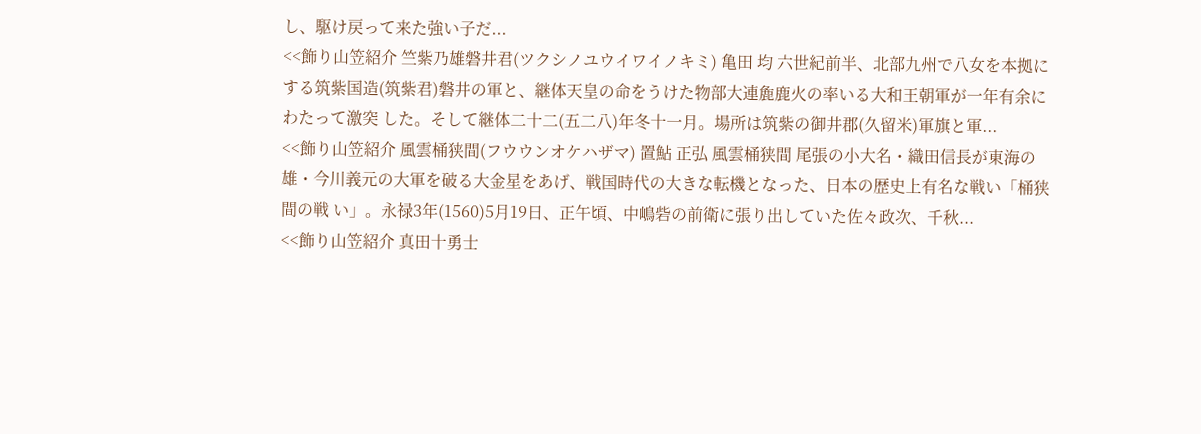し、駆け戻って来た強い子だ...
<<飾り山笠紹介 竺紫乃雄磐井君(ツクシノユウイワイノキミ) 亀田 均 六世紀前半、北部九州で八女を本拠にする筑紫国造(筑紫君)磐井の軍と、継体天皇の命をうけた物部大連麁鹿火の率いる大和王朝軍が一年有余にわたって激突 した。そして継体二十二(五二八)年冬十一月。場所は筑紫の御井郡(久留米)軍旗と軍...
<<飾り山笠紹介 風雲桶狭間(フウウンオケハザマ) 置鮎 正弘 風雲桶狭間 尾張の小大名・織田信長が東海の雄・今川義元の大軍を破る大金星をあげ、戦国時代の大きな転機となった、日本の歴史上有名な戦い「桶狭間の戦 い」。永禄3年(1560)5月19日、正午頃、中嶋砦の前衛に張り出していた佐々政次、千秋...
<<飾り山笠紹介 真田十勇士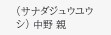(サナダジュウユウシ) 中野 親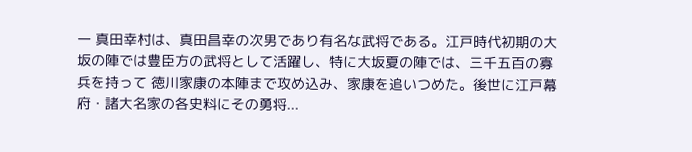一 真田幸村は、真田昌幸の次男であり有名な武将である。江戸時代初期の大坂の陣では豊臣方の武将として活躍し、特に大坂夏の陣では、三千五百の寡兵を持って 徳川家康の本陣まで攻め込み、家康を追いつめた。後世に江戸幕府・諸大名家の各史料にその勇将...